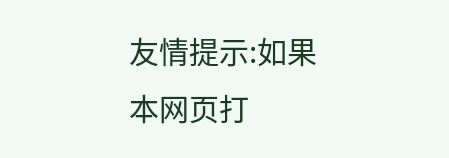友情提示:如果本网页打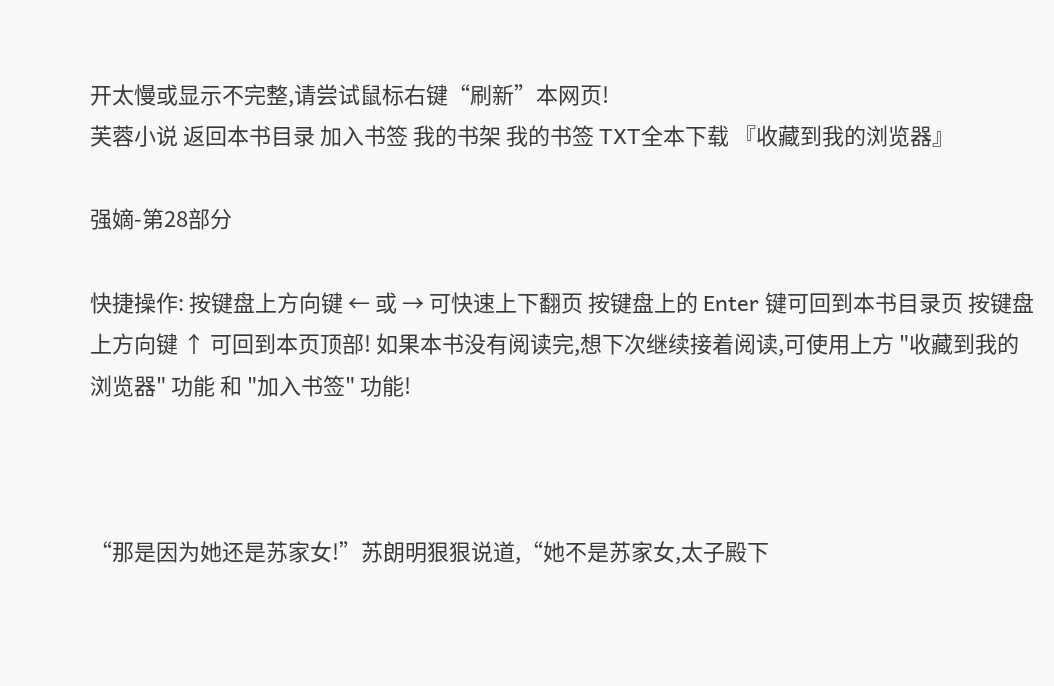开太慢或显示不完整,请尝试鼠标右键“刷新”本网页!
芙蓉小说 返回本书目录 加入书签 我的书架 我的书签 TXT全本下载 『收藏到我的浏览器』

强嫡-第28部分

快捷操作: 按键盘上方向键 ← 或 → 可快速上下翻页 按键盘上的 Enter 键可回到本书目录页 按键盘上方向键 ↑ 可回到本页顶部! 如果本书没有阅读完,想下次继续接着阅读,可使用上方 "收藏到我的浏览器" 功能 和 "加入书签" 功能!



“那是因为她还是苏家女!”苏朗明狠狠说道,“她不是苏家女,太子殿下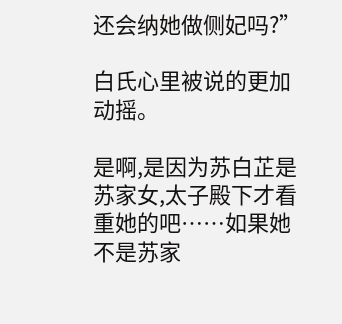还会纳她做侧妃吗?”

白氏心里被说的更加动摇。

是啊,是因为苏白芷是苏家女,太子殿下才看重她的吧……如果她不是苏家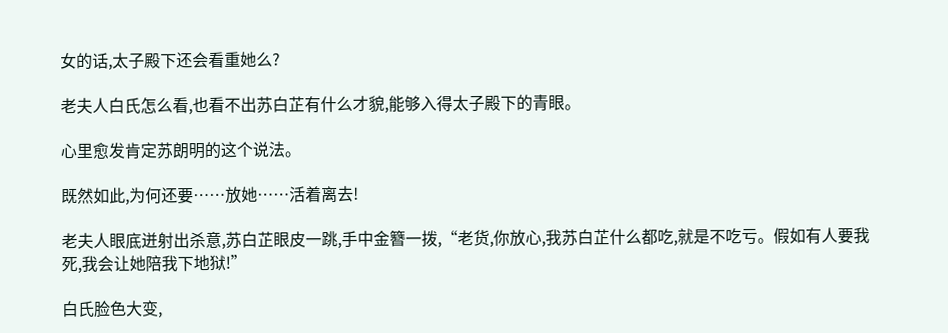女的话,太子殿下还会看重她么?

老夫人白氏怎么看,也看不出苏白芷有什么才貌,能够入得太子殿下的青眼。

心里愈发肯定苏朗明的这个说法。

既然如此,为何还要……放她……活着离去!

老夫人眼底迸射出杀意,苏白芷眼皮一跳,手中金簪一拨,“老货,你放心,我苏白芷什么都吃,就是不吃亏。假如有人要我死,我会让她陪我下地狱!”

白氏脸色大变,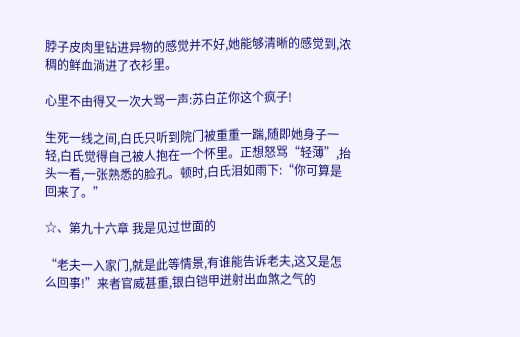脖子皮肉里钻进异物的感觉并不好,她能够清晰的感觉到,浓稠的鲜血淌进了衣衫里。

心里不由得又一次大骂一声:苏白芷你这个疯子!

生死一线之间,白氏只听到院门被重重一踹,随即她身子一轻,白氏觉得自己被人抱在一个怀里。正想怒骂“轻薄”,抬头一看,一张熟悉的脸孔。顿时,白氏泪如雨下:“你可算是回来了。”

☆、第九十六章 我是见过世面的

“老夫一入家门,就是此等情景,有谁能告诉老夫,这又是怎么回事!”来者官威甚重,银白铠甲迸射出血煞之气的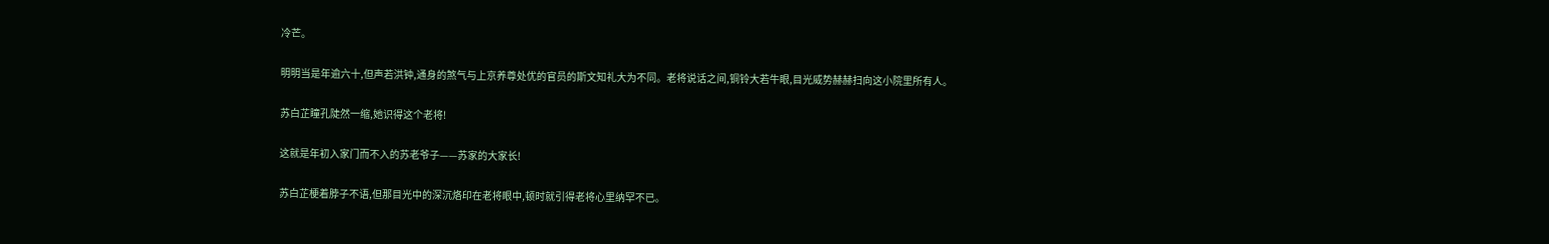冷芒。

明明当是年逾六十,但声若洪钟,通身的煞气与上京养尊处优的官员的斯文知礼大为不同。老将说话之间,铜铃大若牛眼,目光威势赫赫扫向这小院里所有人。

苏白芷瞳孔陡然一缩,她识得这个老将!

这就是年初入家门而不入的苏老爷子——苏家的大家长!

苏白芷梗着脖子不语,但那目光中的深沉烙印在老将眼中,顿时就引得老将心里纳罕不已。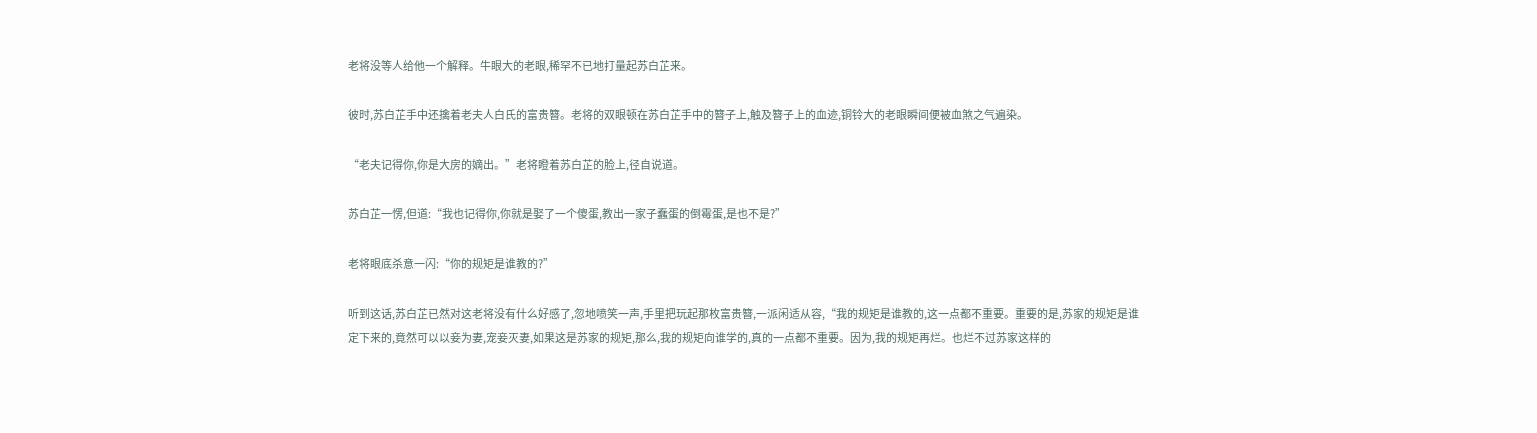老将没等人给他一个解释。牛眼大的老眼,稀罕不已地打量起苏白芷来。

彼时,苏白芷手中还擒着老夫人白氏的富贵簪。老将的双眼顿在苏白芷手中的簪子上,触及簪子上的血迹,铜铃大的老眼瞬间便被血煞之气遍染。

“老夫记得你,你是大房的嫡出。”老将瞪着苏白芷的脸上,径自说道。

苏白芷一愣,但道:“我也记得你,你就是娶了一个傻蛋,教出一家子蠢蛋的倒霉蛋,是也不是?”

老将眼底杀意一闪:“你的规矩是谁教的?”

听到这话,苏白芷已然对这老将没有什么好感了,忽地喷笑一声,手里把玩起那枚富贵簪,一派闲适从容,“我的规矩是谁教的,这一点都不重要。重要的是,苏家的规矩是谁定下来的,竟然可以以妾为妻,宠妾灭妻,如果这是苏家的规矩,那么,我的规矩向谁学的,真的一点都不重要。因为,我的规矩再烂。也烂不过苏家这样的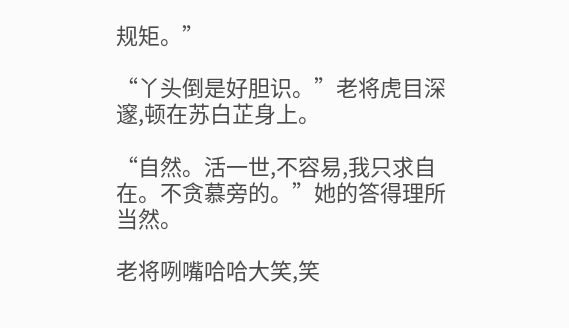规矩。”

“丫头倒是好胆识。”老将虎目深邃,顿在苏白芷身上。

“自然。活一世,不容易,我只求自在。不贪慕旁的。”她的答得理所当然。

老将咧嘴哈哈大笑,笑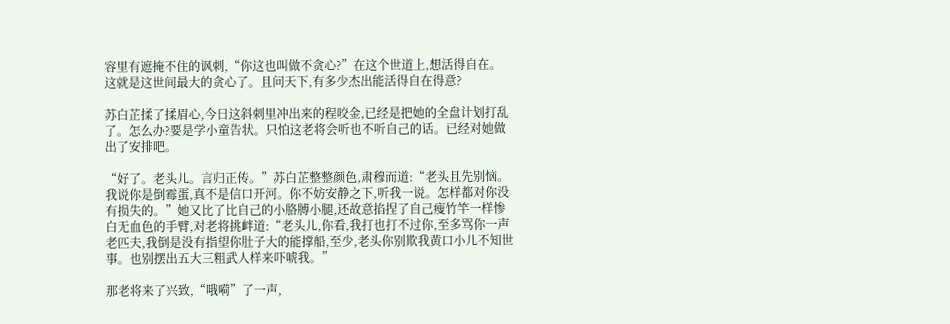容里有遮掩不住的讽刺,“你这也叫做不贪心?”在这个世道上,想活得自在。这就是这世间最大的贪心了。且问天下,有多少杰出能活得自在得意?

苏白芷揉了揉眉心,今日这斜刺里冲出来的程咬金,已经是把她的全盘计划打乱了。怎么办?要是学小童告状。只怕这老将会听也不听自己的话。已经对她做出了安排吧。

“好了。老头儿。言归正传。”苏白芷整整颜色,肃穆而道:“老头且先别恼。我说你是倒霉蛋,真不是信口开河。你不妨安静之下,听我一说。怎样都对你没有损失的。”她又比了比自己的小胳膊小腿,还故意掐捏了自己瘦竹竿一样惨白无血色的手臂,对老将挑衅道:“老头儿,你看,我打也打不过你,至多骂你一声老匹夫,我倒是没有指望你肚子大的能撑船,至少,老头你别欺我黄口小儿不知世事。也别摆出五大三粗武人样来吓唬我。”

那老将来了兴致,“哦嗬”了一声,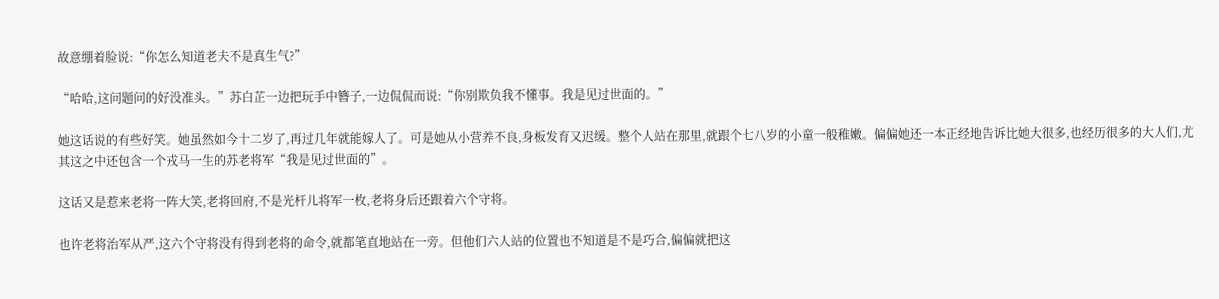故意绷着脸说:“你怎么知道老夫不是真生气?”

“哈哈,这问题问的好没准头。”苏白芷一边把玩手中簪子,一边侃侃而说:“你别欺负我不懂事。我是见过世面的。”

她这话说的有些好笑。她虽然如今十二岁了,再过几年就能嫁人了。可是她从小营养不良,身板发育又迟缓。整个人站在那里,就跟个七八岁的小童一般稚嫩。偏偏她还一本正经地告诉比她大很多,也经历很多的大人们,尤其这之中还包含一个戎马一生的苏老将军“我是见过世面的”。

这话又是惹来老将一阵大笑,老将回府,不是光杆儿将军一枚,老将身后还跟着六个守将。

也许老将治军从严,这六个守将没有得到老将的命令,就都笔直地站在一旁。但他们六人站的位置也不知道是不是巧合,偏偏就把这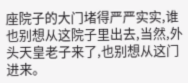座院子的大门堵得严严实实,谁也别想从这院子里出去,当然,外头天皇老子来了,也别想从这门进来。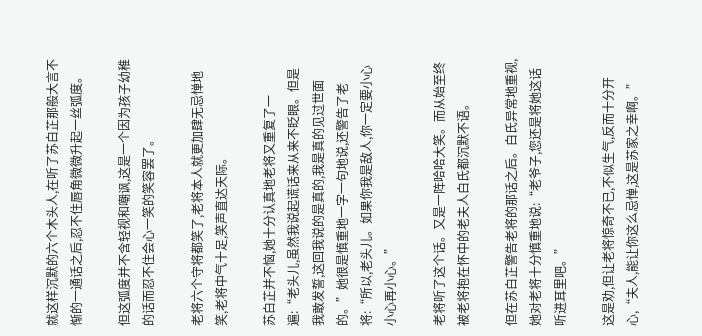就这样沉默的六个木头人,在听了苏白芷那般大言不惭的一通话之后,忍不住唇角微微升起一丝弧度。

但这弧度并不含轻视和嘲讽,这是一个因为孩子幼稚的话而忍不住会心一笑的笑容罢了。

老将六个守将都笑了,老将本人就更加肆无忌惮地笑,老将中气十足,笑声直达天际。

苏白芷并不恼,她十分认真地老将又重复了一遍:“老头儿,虽然我说起谎话来从来不眨眼。但是我敢发誓,这回我说的是真的,我是真的见过世面的。”她很是慎重地一字一句地说,还警告了老将:“所以,老头儿。如果你我是敌人,你一定要小心小心再小心。”

老将听了这个话。又是一阵哈哈大笑。而从始至终被老将抱在怀中的老夫人白氏都沉默不语。

但在苏白芷警告老将的那话之后。白氏异常地重视,她对老将十分慎重地说:“老爷子,您还是将她这话听进耳里吧。”

这是劝,但让老将惊奇不已,不似生气,反而十分开心,“夫人,能让你这么忌惮,这是苏家之幸啊。”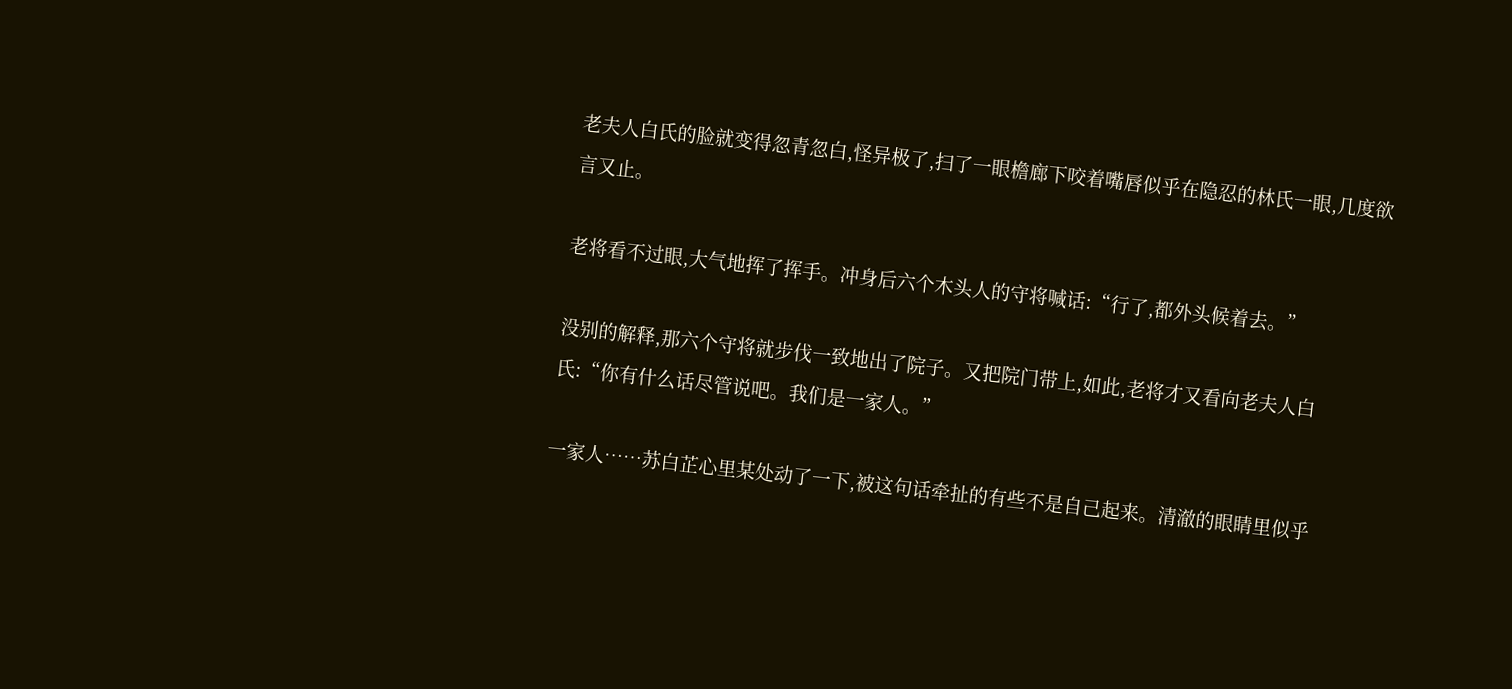老夫人白氏的脸就变得忽青忽白,怪异极了,扫了一眼檐廊下咬着嘴唇似乎在隐忍的林氏一眼,几度欲言又止。

老将看不过眼,大气地挥了挥手。冲身后六个木头人的守将喊话:“行了,都外头候着去。”

没别的解释,那六个守将就步伐一致地出了院子。又把院门带上,如此,老将才又看向老夫人白氏:“你有什么话尽管说吧。我们是一家人。”

一家人……苏白芷心里某处动了一下,被这句话牵扯的有些不是自己起来。清澈的眼睛里似乎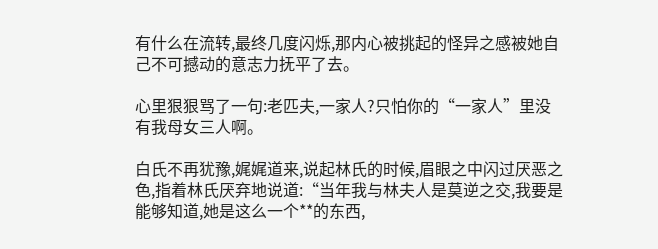有什么在流转,最终几度闪烁,那内心被挑起的怪异之感被她自己不可撼动的意志力抚平了去。

心里狠狠骂了一句:老匹夫,一家人?只怕你的“一家人”里没有我母女三人啊。

白氏不再犹豫,娓娓道来,说起林氏的时候,眉眼之中闪过厌恶之色,指着林氏厌弃地说道:“当年我与林夫人是莫逆之交,我要是能够知道,她是这么一个**的东西,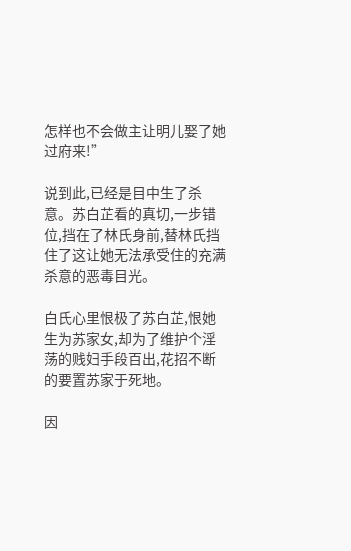怎样也不会做主让明儿娶了她过府来!”

说到此,已经是目中生了杀意。苏白芷看的真切,一步错位,挡在了林氏身前,替林氏挡住了这让她无法承受住的充满杀意的恶毒目光。

白氏心里恨极了苏白芷,恨她生为苏家女,却为了维护个淫荡的贱妇手段百出,花招不断的要置苏家于死地。

因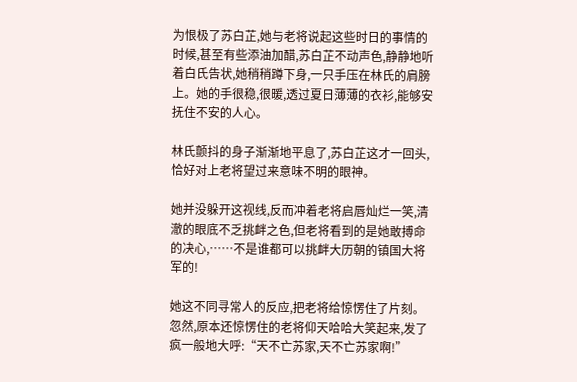为恨极了苏白芷,她与老将说起这些时日的事情的时候,甚至有些添油加醋,苏白芷不动声色,静静地听着白氏告状,她稍稍蹲下身,一只手压在林氏的肩膀上。她的手很稳,很暖,透过夏日薄薄的衣衫,能够安抚住不安的人心。

林氏颤抖的身子渐渐地平息了,苏白芷这才一回头,恰好对上老将望过来意味不明的眼神。

她并没躲开这视线,反而冲着老将启唇灿烂一笑,清澈的眼底不乏挑衅之色,但老将看到的是她敢搏命的决心,……不是谁都可以挑衅大历朝的镇国大将军的!

她这不同寻常人的反应,把老将给惊愣住了片刻。忽然,原本还惊愣住的老将仰天哈哈大笑起来,发了疯一般地大呼:“天不亡苏家,天不亡苏家啊!”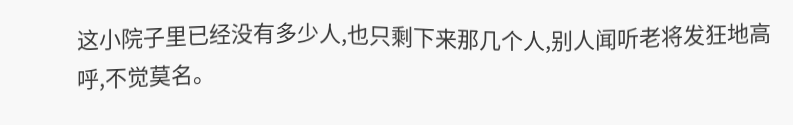这小院子里已经没有多少人,也只剩下来那几个人,别人闻听老将发狂地高呼,不觉莫名。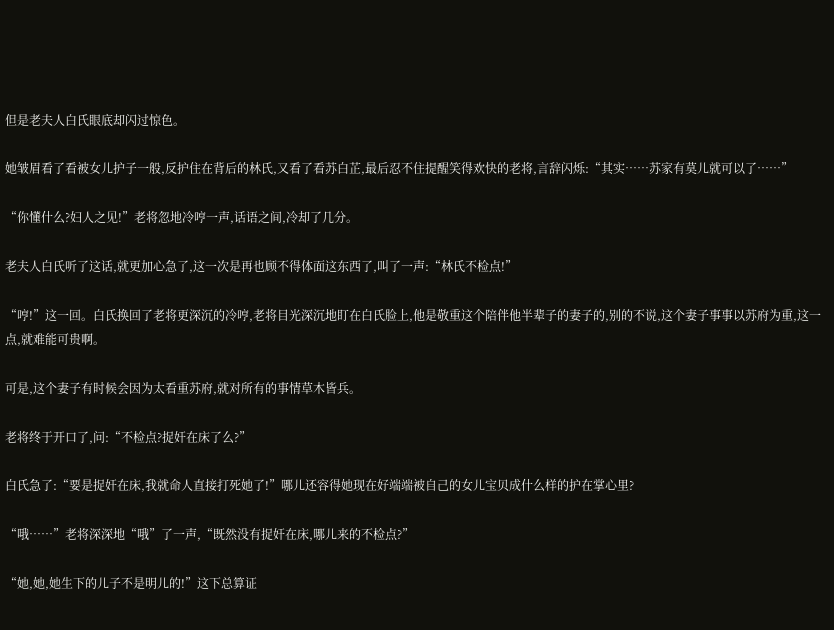但是老夫人白氏眼底却闪过惊色。

她皱眉看了看被女儿护子一般,反护住在背后的林氏,又看了看苏白芷,最后忍不住提醒笑得欢快的老将,言辞闪烁:“其实……苏家有莫儿就可以了……”

“你懂什么?妇人之见!”老将忽地冷哼一声,话语之间,冷却了几分。

老夫人白氏听了这话,就更加心急了,这一次是再也顾不得体面这东西了,叫了一声:“林氏不检点!”

“哼!”这一回。白氏换回了老将更深沉的冷哼,老将目光深沉地盯在白氏脸上,他是敬重这个陪伴他半辈子的妻子的,别的不说,这个妻子事事以苏府为重,这一点,就难能可贵啊。

可是,这个妻子有时候会因为太看重苏府,就对所有的事情草木皆兵。

老将终于开口了,问:“不检点?捉奸在床了么?”

白氏急了:“要是捉奸在床,我就命人直接打死她了!”哪儿还容得她现在好端端被自己的女儿宝贝成什么样的护在掌心里?

“哦……”老将深深地“哦”了一声,“既然没有捉奸在床,哪儿来的不检点?”

“她,她,她生下的儿子不是明儿的!”这下总算证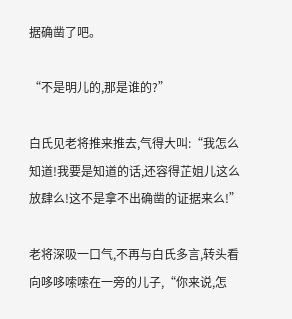据确凿了吧。

“不是明儿的,那是谁的?”

白氏见老将推来推去,气得大叫:“我怎么知道!我要是知道的话,还容得芷姐儿这么放肆么!这不是拿不出确凿的证据来么!”

老将深吸一口气,不再与白氏多言,转头看向哆哆嗦嗦在一旁的儿子,“你来说,怎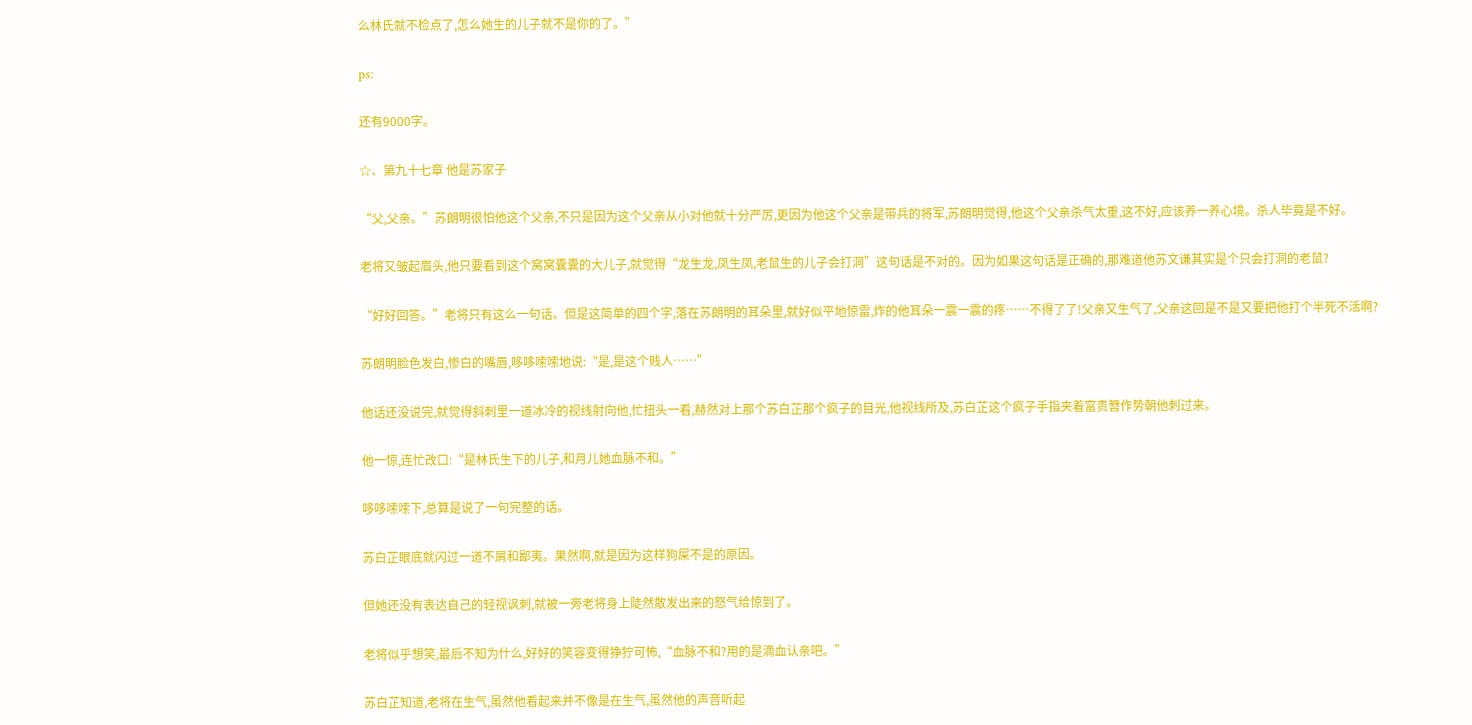么林氏就不检点了,怎么她生的儿子就不是你的了。”

ps:

还有9000字。

☆、第九十七章 他是苏家子

“父,父亲。”苏朗明很怕他这个父亲,不只是因为这个父亲从小对他就十分严厉,更因为他这个父亲是带兵的将军,苏朗明觉得,他这个父亲杀气太重,这不好,应该养一养心境。杀人毕竟是不好。

老将又皱起眉头,他只要看到这个窝窝囊囊的大儿子,就觉得“龙生龙,凤生凤,老鼠生的儿子会打洞”这句话是不对的。因为如果这句话是正确的,那难道他苏文谦其实是个只会打洞的老鼠?

“好好回答。”老将只有这么一句话。但是这简单的四个字,落在苏朗明的耳朵里,就好似平地惊雷,炸的他耳朵一震一震的疼……不得了了!父亲又生气了,父亲这回是不是又要把他打个半死不活啊?

苏朗明脸色发白,惨白的嘴唇,哆哆嗦嗦地说:“是,是这个贱人……”

他话还没说完,就觉得斜刺里一道冰冷的视线射向他,忙扭头一看,赫然对上那个苏白芷那个疯子的目光,他视线所及,苏白芷这个疯子手指夹着富贵簪作势朝他刺过来。

他一惊,连忙改口:“是林氏生下的儿子,和月儿她血脉不和。”

哆哆嗦嗦下,总算是说了一句完整的话。

苏白芷眼底就闪过一道不屑和鄙夷。果然啊,就是因为这样狗屎不是的原因。

但她还没有表达自己的轻视讽刺,就被一旁老将身上陡然散发出来的怒气给惊到了。

老将似乎想笑,最后不知为什么,好好的笑容变得狰狞可怖,“血脉不和?用的是滴血认亲吧。”

苏白芷知道,老将在生气,虽然他看起来并不像是在生气,虽然他的声音听起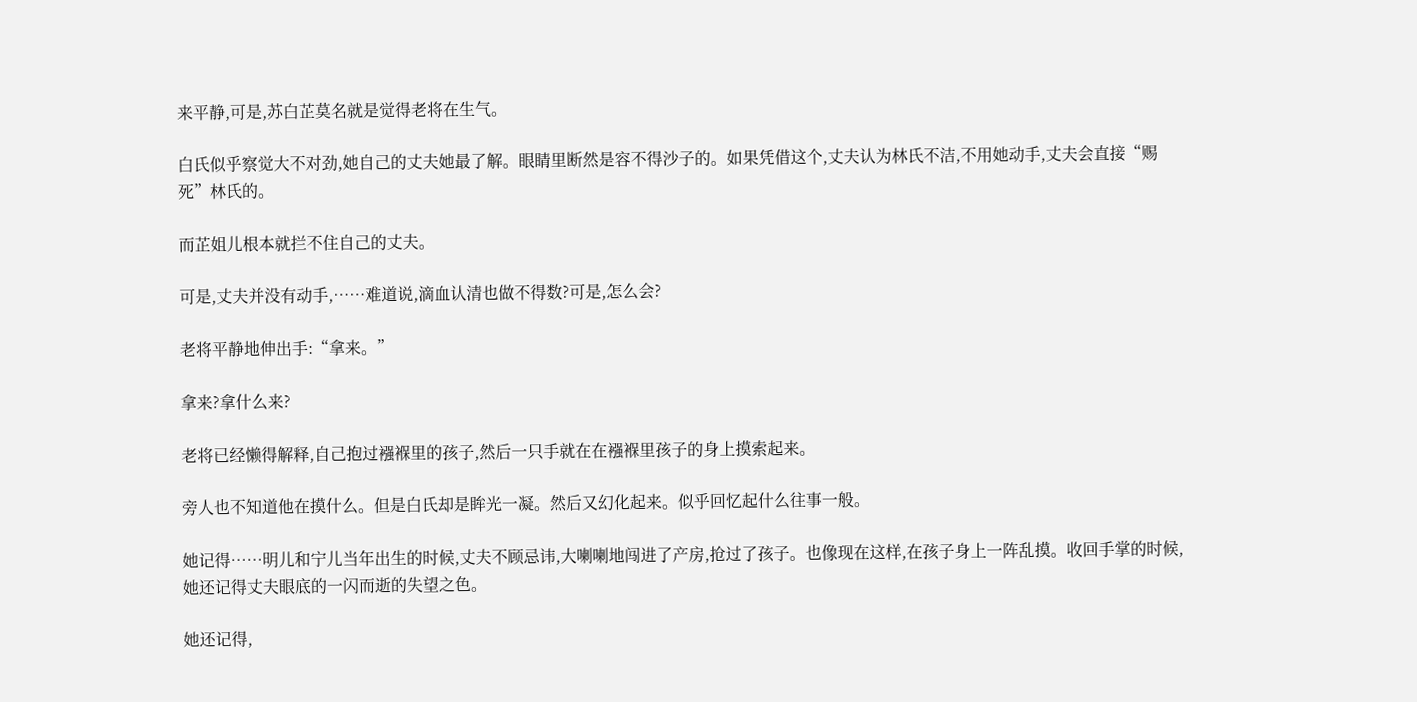来平静,可是,苏白芷莫名就是觉得老将在生气。

白氏似乎察觉大不对劲,她自己的丈夫她最了解。眼睛里断然是容不得沙子的。如果凭借这个,丈夫认为林氏不洁,不用她动手,丈夫会直接“赐死”林氏的。

而芷姐儿根本就拦不住自己的丈夫。

可是,丈夫并没有动手,……难道说,滴血认清也做不得数?可是,怎么会?

老将平静地伸出手:“拿来。”

拿来?拿什么来?

老将已经懒得解释,自己抱过襁褓里的孩子,然后一只手就在在襁褓里孩子的身上摸索起来。

旁人也不知道他在摸什么。但是白氏却是眸光一凝。然后又幻化起来。似乎回忆起什么往事一般。

她记得……明儿和宁儿当年出生的时候,丈夫不顾忌讳,大喇喇地闯进了产房,抢过了孩子。也像现在这样,在孩子身上一阵乱摸。收回手掌的时候,她还记得丈夫眼底的一闪而逝的失望之色。

她还记得,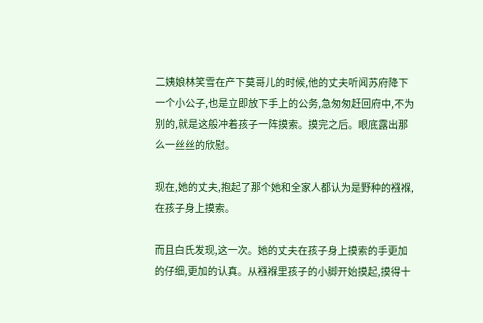二姨娘林笑雪在产下莫哥儿的时候,他的丈夫听闻苏府降下一个小公子,也是立即放下手上的公务,急匆匆赶回府中,不为别的,就是这般冲着孩子一阵摸索。摸完之后。眼底露出那么一丝丝的欣慰。

现在,她的丈夫,抱起了那个她和全家人都认为是野种的襁褓,在孩子身上摸索。

而且白氏发现,这一次。她的丈夫在孩子身上摸索的手更加的仔细,更加的认真。从襁褓里孩子的小脚开始摸起,摸得十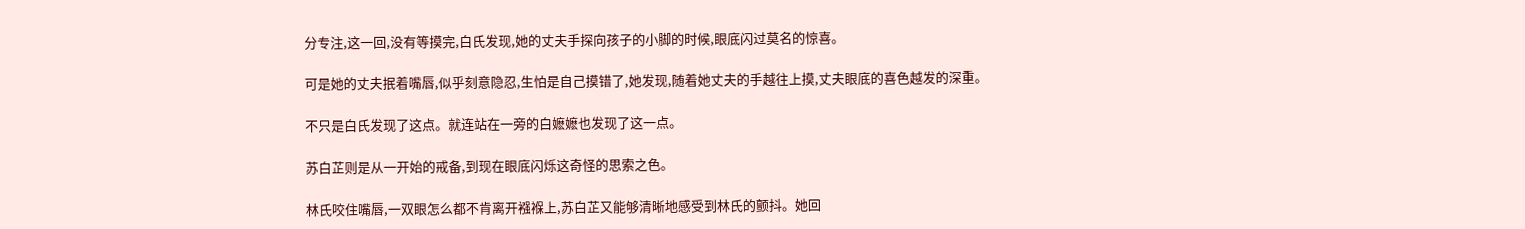分专注,这一回,没有等摸完,白氏发现,她的丈夫手探向孩子的小脚的时候,眼底闪过莫名的惊喜。

可是她的丈夫抿着嘴唇,似乎刻意隐忍,生怕是自己摸错了,她发现,随着她丈夫的手越往上摸,丈夫眼底的喜色越发的深重。

不只是白氏发现了这点。就连站在一旁的白嬷嬷也发现了这一点。

苏白芷则是从一开始的戒备,到现在眼底闪烁这奇怪的思索之色。

林氏咬住嘴唇,一双眼怎么都不肯离开襁褓上,苏白芷又能够清晰地感受到林氏的颤抖。她回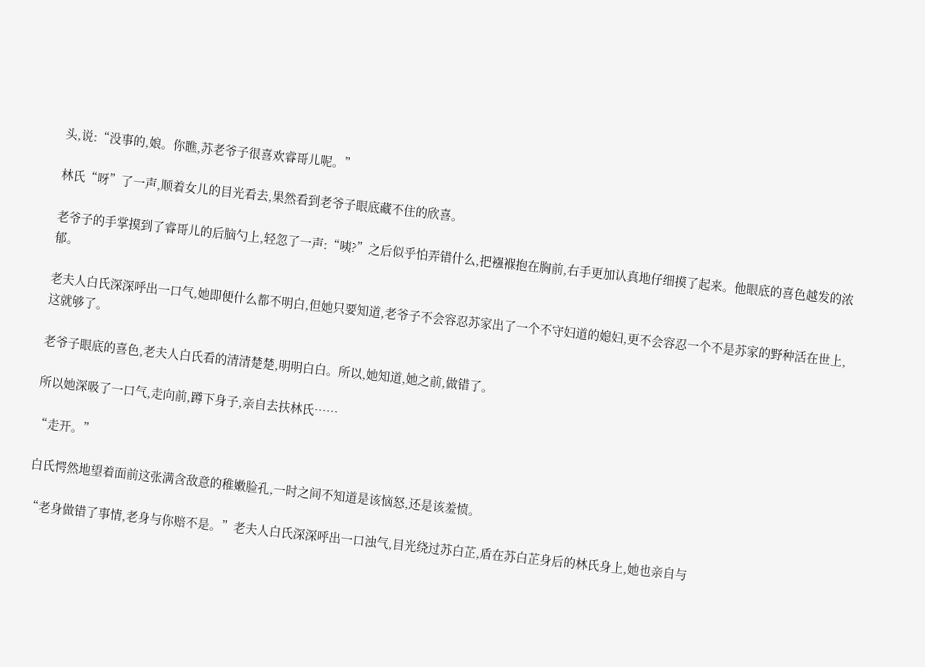头,说:“没事的,娘。你瞧,苏老爷子很喜欢睿哥儿呢。”

林氏“呀”了一声,顺着女儿的目光看去,果然看到老爷子眼底藏不住的欣喜。

老爷子的手掌摸到了睿哥儿的后脑勺上,轻忽了一声:“咦?”之后似乎怕弄错什么,把襁褓抱在胸前,右手更加认真地仔细摸了起来。他眼底的喜色越发的浓郁。

老夫人白氏深深呼出一口气,她即便什么都不明白,但她只要知道,老爷子不会容忍苏家出了一个不守妇道的媳妇,更不会容忍一个不是苏家的野种活在世上,这就够了。

老爷子眼底的喜色,老夫人白氏看的清清楚楚,明明白白。所以,她知道,她之前,做错了。

所以她深吸了一口气,走向前,蹲下身子,亲自去扶林氏……

“走开。”

白氏愕然地望着面前这张满含敌意的稚嫩脸孔,一时之间不知道是该恼怒,还是该羞愤。

“老身做错了事情,老身与你赔不是。”老夫人白氏深深呼出一口浊气,目光绕过苏白芷,盾在苏白芷身后的林氏身上,她也亲自与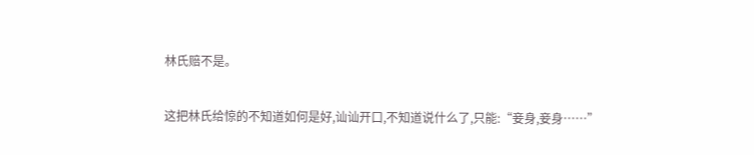林氏赔不是。

这把林氏给惊的不知道如何是好,讪讪开口,不知道说什么了,只能:“妾身,妾身……”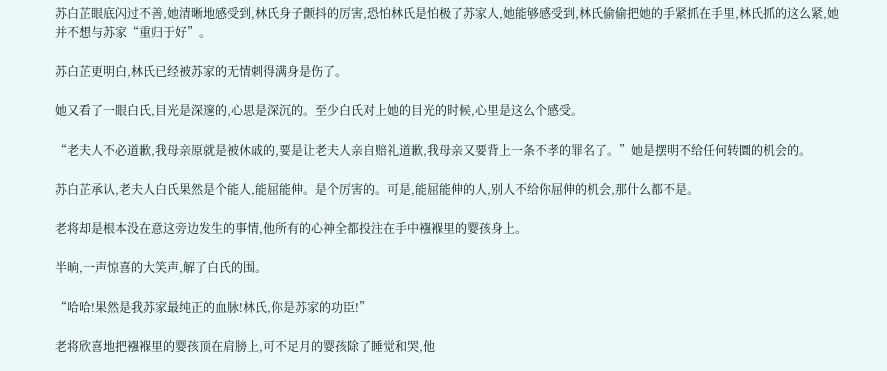苏白芷眼底闪过不善,她清晰地感受到,林氏身子颤抖的厉害,恐怕林氏是怕极了苏家人,她能够感受到,林氏偷偷把她的手紧抓在手里,林氏抓的这么紧,她并不想与苏家“重归于好”。

苏白芷更明白,林氏已经被苏家的无情刺得满身是伤了。

她又看了一眼白氏,目光是深邃的,心思是深沉的。至少白氏对上她的目光的时候,心里是这么个感受。

“老夫人不必道歉,我母亲原就是被休戚的,要是让老夫人亲自赔礼道歉,我母亲又要背上一条不孝的罪名了。”她是摆明不给任何转圜的机会的。

苏白芷承认,老夫人白氏果然是个能人,能屈能伸。是个厉害的。可是,能屈能伸的人,别人不给你屈伸的机会,那什么都不是。

老将却是根本没在意这旁边发生的事情,他所有的心神全都投注在手中襁褓里的婴孩身上。

半晌,一声惊喜的大笑声,解了白氏的围。

“哈哈!果然是我苏家最纯正的血脉!林氏,你是苏家的功臣!”

老将欣喜地把襁褓里的婴孩顶在肩膀上,可不足月的婴孩除了睡觉和哭,他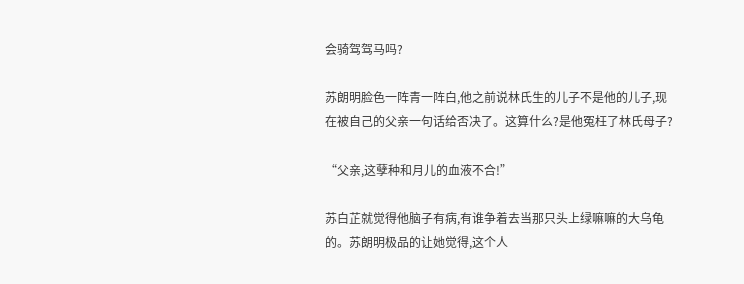会骑驾驾马吗?

苏朗明脸色一阵青一阵白,他之前说林氏生的儿子不是他的儿子,现在被自己的父亲一句话给否决了。这算什么?是他冤枉了林氏母子?

“父亲,这孽种和月儿的血液不合!”

苏白芷就觉得他脑子有病,有谁争着去当那只头上绿嘛嘛的大乌龟的。苏朗明极品的让她觉得,这个人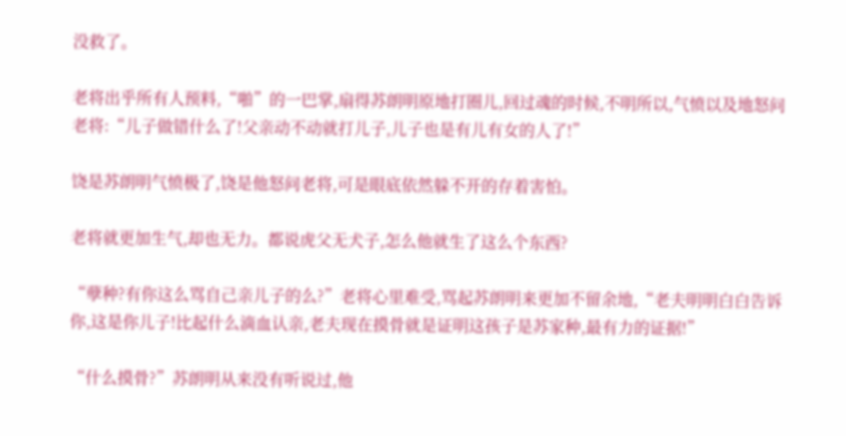没救了。

老将出乎所有人预料,“啪”的一巴掌,扇得苏朗明原地打圈儿,回过魂的时候,不明所以,气愤以及地怒问老将:“儿子做错什么了!父亲动不动就打儿子,儿子也是有儿有女的人了!”

饶是苏朗明气愤极了,饶是他怒问老将,可是眼底依然躲不开的存着害怕。

老将就更加生气,却也无力。都说虎父无犬子,怎么他就生了这么个东西?

“孽种?有你这么骂自己亲儿子的么?”老将心里难受,骂起苏朗明来更加不留余地,“老夫明明白白告诉你,这是你儿子!比起什么滴血认亲,老夫现在摸骨就是证明这孩子是苏家种,最有力的证据!”

“什么摸骨?”苏朗明从来没有听说过,他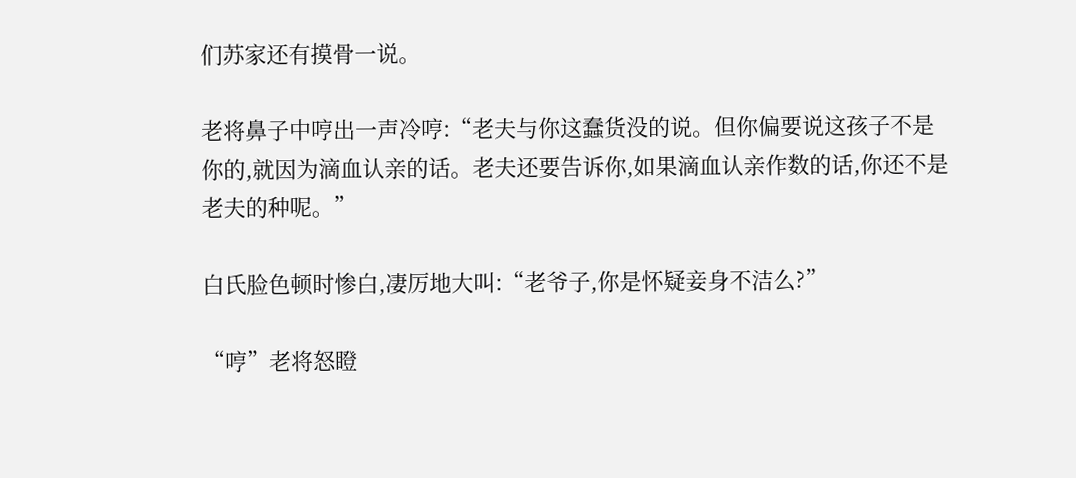们苏家还有摸骨一说。

老将鼻子中哼出一声冷哼:“老夫与你这蠢货没的说。但你偏要说这孩子不是你的,就因为滴血认亲的话。老夫还要告诉你,如果滴血认亲作数的话,你还不是老夫的种呢。”

白氏脸色顿时惨白,凄厉地大叫:“老爷子,你是怀疑妾身不洁么?”

“哼”老将怒瞪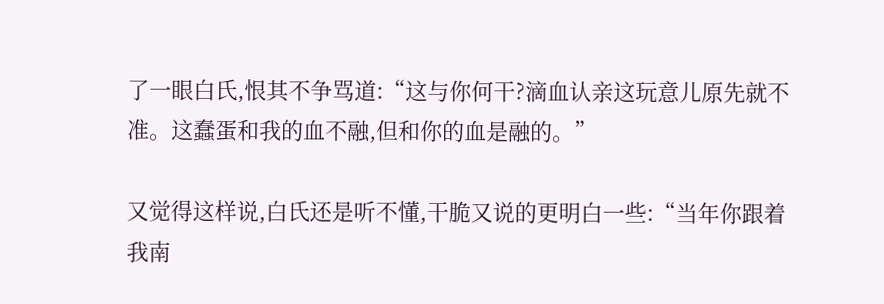了一眼白氏,恨其不争骂道:“这与你何干?滴血认亲这玩意儿原先就不准。这蠢蛋和我的血不融,但和你的血是融的。”

又觉得这样说,白氏还是听不懂,干脆又说的更明白一些:“当年你跟着我南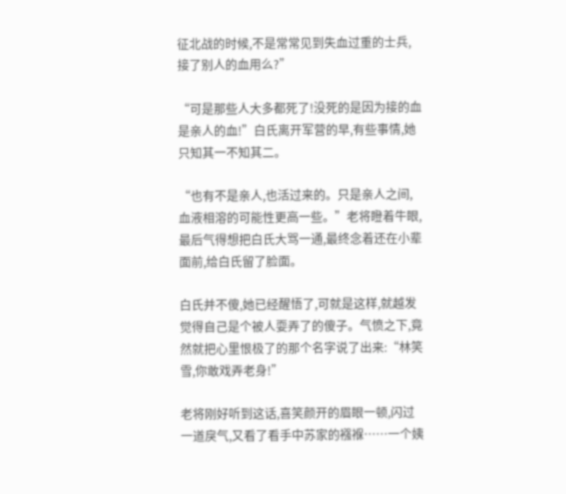征北战的时候,不是常常见到失血过重的士兵,接了别人的血用么?”

“可是那些人大多都死了!没死的是因为接的血是亲人的血!”白氏离开军营的早,有些事情,她只知其一不知其二。

“也有不是亲人,也活过来的。只是亲人之间,血液相溶的可能性更高一些。”老将瞪着牛眼,最后气得想把白氏大骂一通,最终念着还在小辈面前,给白氏留了脸面。

白氏并不傻,她已经醒悟了,可就是这样,就越发觉得自己是个被人耍弄了的傻子。气愤之下,竟然就把心里恨极了的那个名字说了出来:“林笑雪,你敢戏弄老身!”

老将刚好听到这话,喜笑颜开的眉眼一顿,闪过一道戾气,又看了看手中苏家的襁褓……一个姨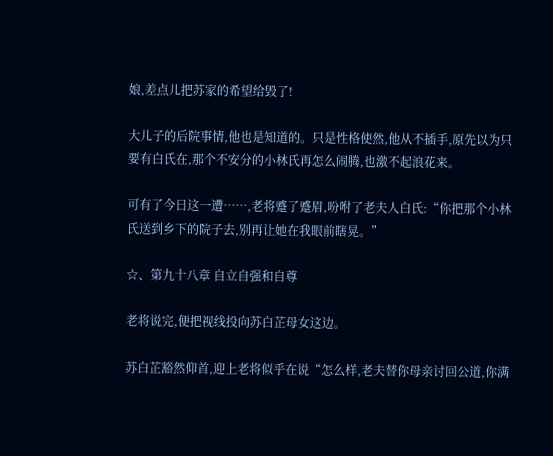娘,差点儿把苏家的希望给毁了!

大儿子的后院事情,他也是知道的。只是性格使然,他从不插手,原先以为只要有白氏在,那个不安分的小林氏再怎么闹腾,也激不起浪花来。

可有了今日这一遭……,老将蹙了蹙眉,吩咐了老夫人白氏:“你把那个小林氏送到乡下的院子去,别再让她在我眼前瞎晃。”

☆、第九十八章 自立自强和自尊

老将说完,便把视线投向苏白芷母女这边。

苏白芷豁然仰首,迎上老将似乎在说“怎么样,老夫替你母亲讨回公道,你满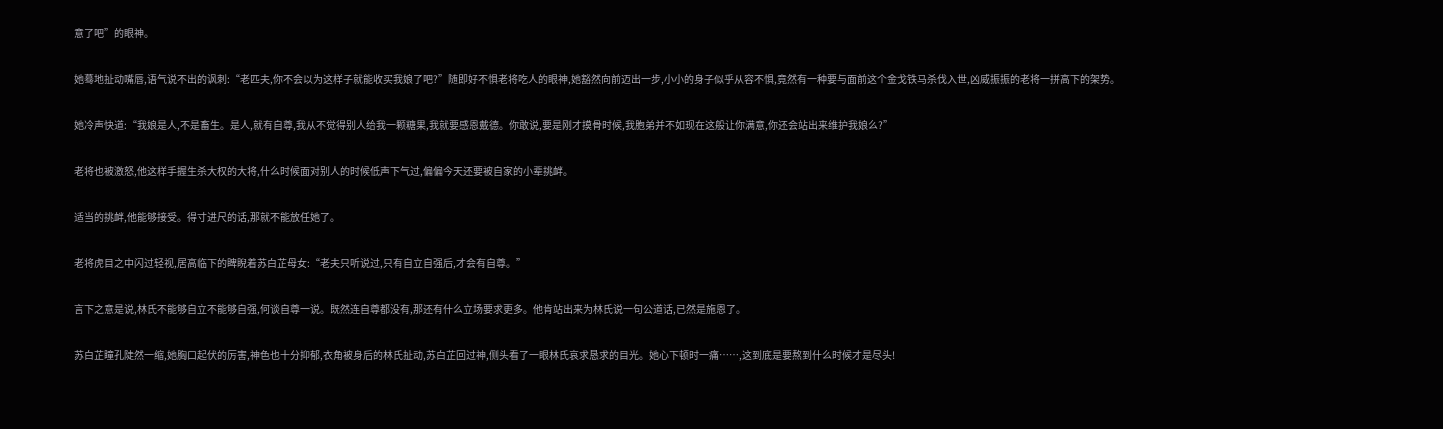意了吧”的眼神。

她蓦地扯动嘴唇,语气说不出的讽刺:“老匹夫,你不会以为这样子就能收买我娘了吧?”随即好不惧老将吃人的眼神,她豁然向前迈出一步,小小的身子似乎从容不惧,竟然有一种要与面前这个金戈铁马杀伐入世,凶威振振的老将一拼高下的架势。

她冷声快道:“我娘是人,不是畜生。是人,就有自尊,我从不觉得别人给我一颗糖果,我就要感恩戴德。你敢说,要是刚才摸骨时候,我胞弟并不如现在这般让你满意,你还会站出来维护我娘么?”

老将也被激怒,他这样手握生杀大权的大将,什么时候面对别人的时候低声下气过,偏偏今天还要被自家的小辈挑衅。

适当的挑衅,他能够接受。得寸进尺的话,那就不能放任她了。

老将虎目之中闪过轻视,居高临下的睥睨着苏白芷母女:“老夫只听说过,只有自立自强后,才会有自尊。”

言下之意是说,林氏不能够自立不能够自强,何谈自尊一说。既然连自尊都没有,那还有什么立场要求更多。他肯站出来为林氏说一句公道话,已然是施恩了。

苏白芷瞳孔陡然一缩,她胸口起伏的厉害,神色也十分抑郁,衣角被身后的林氏扯动,苏白芷回过神,侧头看了一眼林氏哀求恳求的目光。她心下顿时一痛……,这到底是要熬到什么时候才是尽头!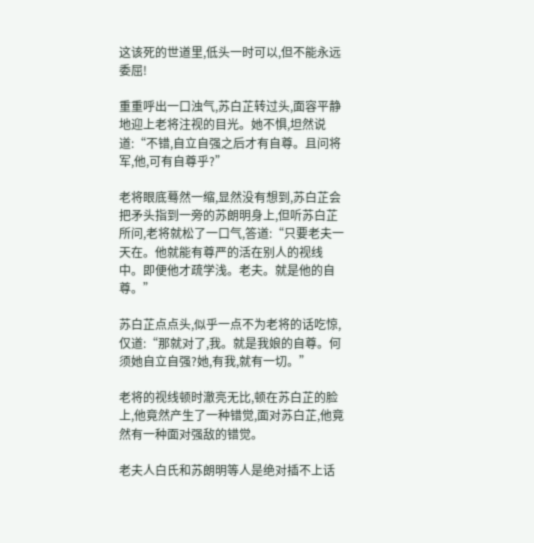这该死的世道里,低头一时可以,但不能永远委屈!

重重呼出一口浊气,苏白芷转过头,面容平静地迎上老将注视的目光。她不惧,坦然说道:“不错,自立自强之后才有自尊。且问将军,他,可有自尊乎?”

老将眼底蓦然一缩,显然没有想到,苏白芷会把矛头指到一旁的苏朗明身上,但听苏白芷所问,老将就松了一口气,答道:“只要老夫一天在。他就能有尊严的活在别人的视线中。即便他才疏学浅。老夫。就是他的自尊。”

苏白芷点点头,似乎一点不为老将的话吃惊,仅道:“那就对了,我。就是我娘的自尊。何须她自立自强?她,有我,就有一切。”

老将的视线顿时澈亮无比,顿在苏白芷的脸上,他竟然产生了一种错觉,面对苏白芷,他竟然有一种面对强敌的错觉。

老夫人白氏和苏朗明等人是绝对插不上话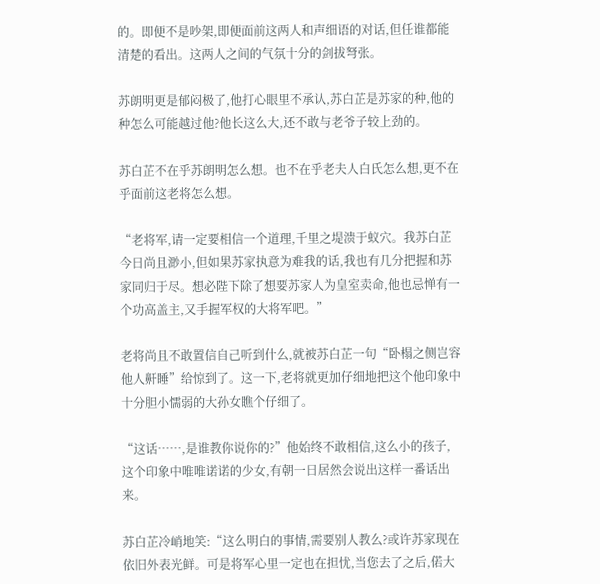的。即便不是吵架,即便面前这两人和声细语的对话,但任谁都能清楚的看出。这两人之间的气氛十分的剑拔弩张。

苏朗明更是郁闷极了,他打心眼里不承认,苏白芷是苏家的种,他的种怎么可能越过他?他长这么大,还不敢与老爷子较上劲的。

苏白芷不在乎苏朗明怎么想。也不在乎老夫人白氏怎么想,更不在乎面前这老将怎么想。

“老将军,请一定要相信一个道理,千里之堤溃于蚁穴。我苏白芷今日尚且渺小,但如果苏家执意为难我的话,我也有几分把握和苏家同归于尽。想必陛下除了想要苏家人为皇室卖命,他也忌惮有一个功高盖主,又手握军权的大将军吧。”

老将尚且不敢置信自己听到什么,就被苏白芷一句“卧榻之侧岂容他人鼾睡”给惊到了。这一下,老将就更加仔细地把这个他印象中十分胆小懦弱的大孙女瞧个仔细了。

“这话……,是谁教你说你的?”他始终不敢相信,这么小的孩子,这个印象中唯唯诺诺的少女,有朝一日居然会说出这样一番话出来。

苏白芷冷峭地笑:“这么明白的事情,需要别人教么?或许苏家现在依旧外表光鲜。可是将军心里一定也在担忧,当您去了之后,偌大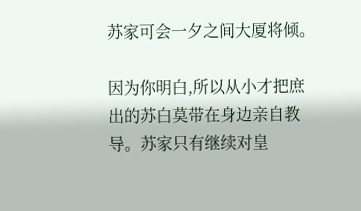苏家可会一夕之间大厦将倾。

因为你明白,所以从小才把庶出的苏白莫带在身边亲自教导。苏家只有继续对皇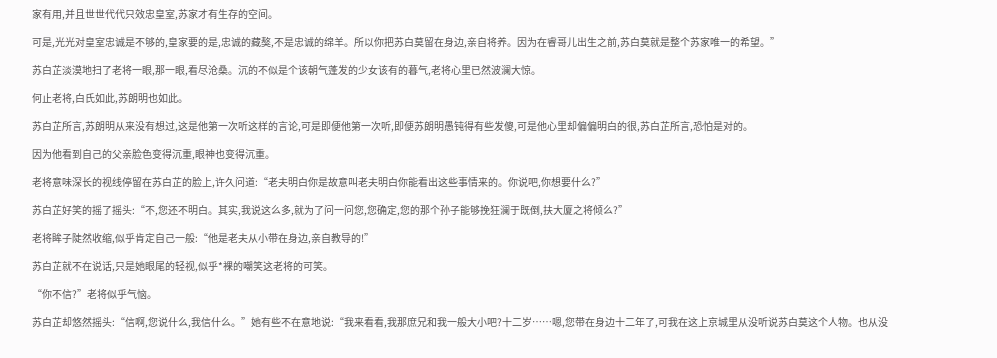家有用,并且世世代代只效忠皇室,苏家才有生存的空间。

可是,光光对皇室忠诚是不够的,皇家要的是,忠诚的藏獒,不是忠诚的绵羊。所以你把苏白莫留在身边,亲自将养。因为在睿哥儿出生之前,苏白莫就是整个苏家唯一的希望。”

苏白芷淡漠地扫了老将一眼,那一眼,看尽沧桑。沉的不似是个该朝气蓬发的少女该有的暮气,老将心里已然波澜大惊。

何止老将,白氏如此,苏朗明也如此。

苏白芷所言,苏朗明从来没有想过,这是他第一次听这样的言论,可是即便他第一次听,即便苏朗明愚钝得有些发傻,可是他心里却偏偏明白的很,苏白芷所言,恐怕是对的。

因为他看到自己的父亲脸色变得沉重,眼神也变得沉重。

老将意味深长的视线停留在苏白芷的脸上,许久问道:“老夫明白你是故意叫老夫明白你能看出这些事情来的。你说吧,你想要什么?”

苏白芷好笑的摇了摇头:“不,您还不明白。其实,我说这么多,就为了问一问您,您确定,您的那个孙子能够挽狂澜于既倒,扶大厦之将倾么?”

老将眸子陡然收缩,似乎肯定自己一般:“他是老夫从小带在身边,亲自教导的!”

苏白芷就不在说话,只是她眼尾的轻视,似乎*裸的嘲笑这老将的可笑。

“你不信?”老将似乎气恼。

苏白芷却悠然摇头:“信啊,您说什么,我信什么。”她有些不在意地说:“我来看看,我那庶兄和我一般大小吧?十二岁……嗯,您带在身边十二年了,可我在这上京城里从没听说苏白莫这个人物。也从没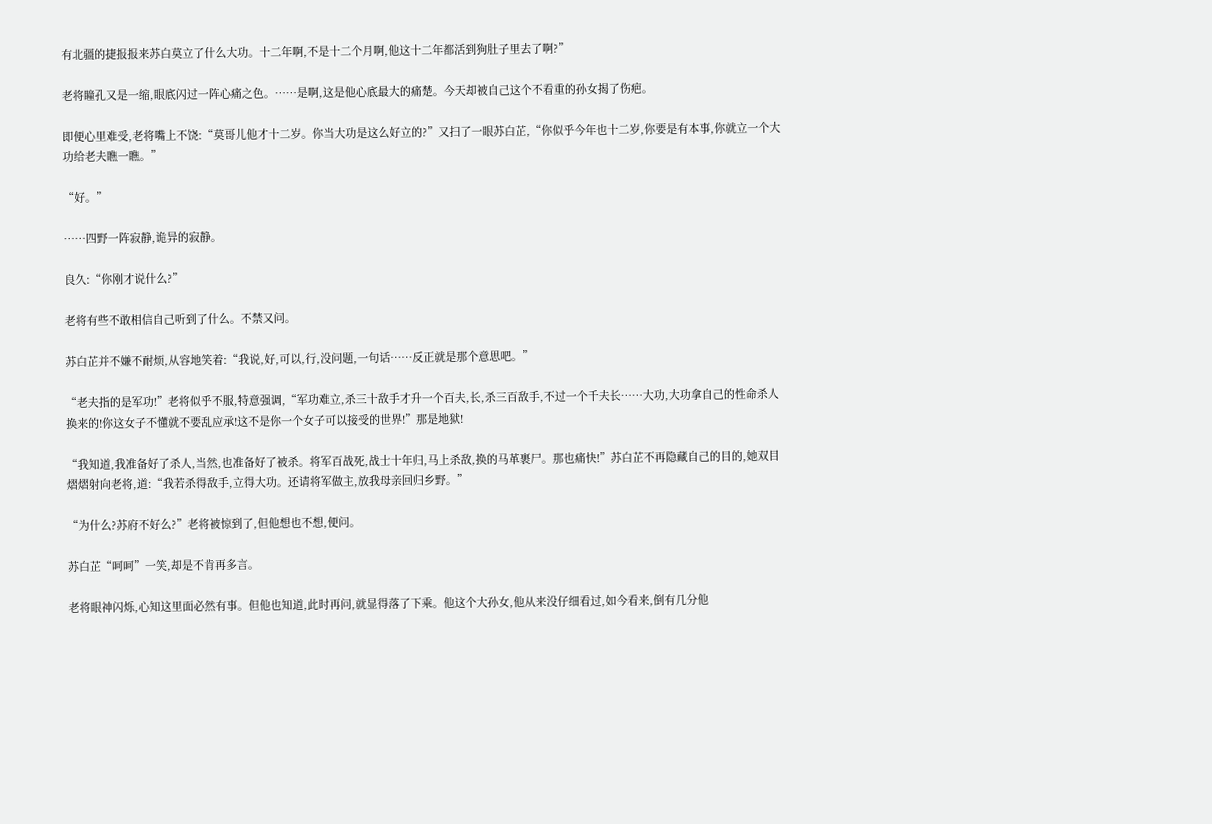有北疆的捷报报来苏白莫立了什么大功。十二年啊,不是十二个月啊,他这十二年都活到狗肚子里去了啊?”

老将瞳孔又是一缩,眼底闪过一阵心痛之色。……是啊,这是他心底最大的痛楚。今天却被自己这个不看重的孙女揭了伤疤。

即便心里难受,老将嘴上不饶:“莫哥儿他才十二岁。你当大功是这么好立的?”又扫了一眼苏白芷,“你似乎今年也十二岁,你要是有本事,你就立一个大功给老夫瞧一瞧。”

“好。”

……四野一阵寂静,诡异的寂静。

良久:“你刚才说什么?”

老将有些不敢相信自己听到了什么。不禁又问。

苏白芷并不嫌不耐烦,从容地笑着:“我说,好,可以,行,没问题,一句话……反正就是那个意思吧。”

“老夫指的是军功!”老将似乎不服,特意强调,“军功难立,杀三十敌手才升一个百夫,长,杀三百敌手,不过一个千夫长……大功,大功拿自己的性命杀人换来的!你这女子不懂就不要乱应承!这不是你一个女子可以接受的世界!”那是地狱!

“我知道,我准备好了杀人,当然,也准备好了被杀。将军百战死,战士十年归,马上杀敌,换的马革裹尸。那也痛快!”苏白芷不再隐藏自己的目的,她双目熠熠射向老将,道:“我若杀得敌手,立得大功。还请将军做主,放我母亲回归乡野。”

“为什么?苏府不好么?”老将被惊到了,但他想也不想,便问。

苏白芷“呵呵”一笑,却是不肯再多言。

老将眼神闪烁,心知这里面必然有事。但他也知道,此时再问,就显得落了下乘。他这个大孙女,他从来没仔细看过,如今看来,倒有几分他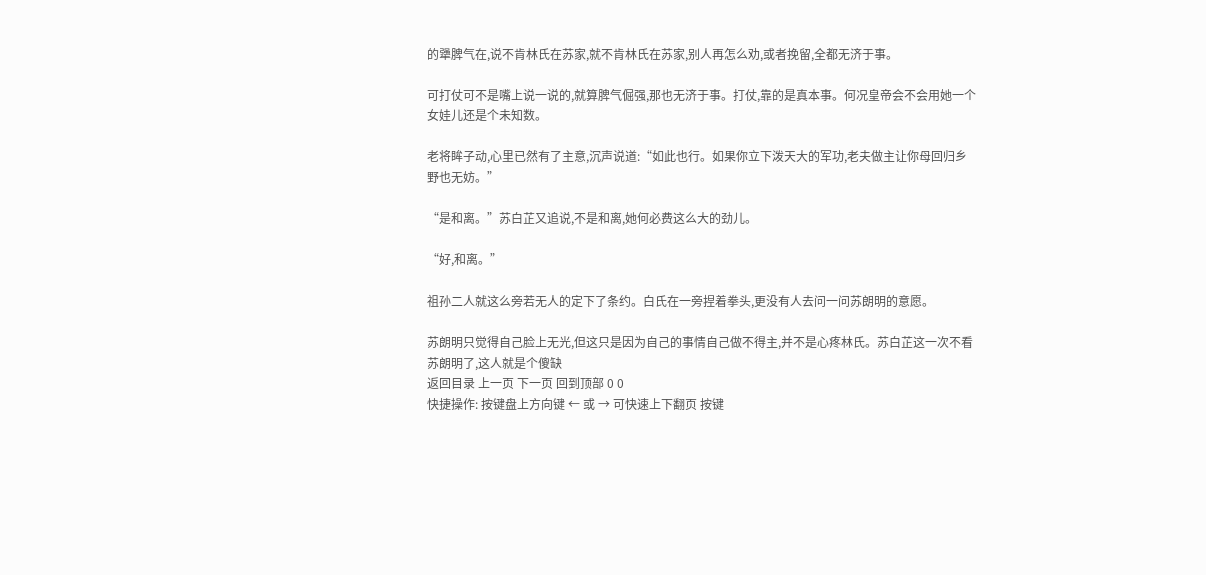的犟脾气在,说不肯林氏在苏家,就不肯林氏在苏家,别人再怎么劝,或者挽留,全都无济于事。

可打仗可不是嘴上说一说的,就算脾气倔强,那也无济于事。打仗,靠的是真本事。何况皇帝会不会用她一个女娃儿还是个未知数。

老将眸子动,心里已然有了主意,沉声说道:“如此也行。如果你立下泼天大的军功,老夫做主让你母回归乡野也无妨。”

“是和离。”苏白芷又追说,不是和离,她何必费这么大的劲儿。

“好,和离。”

祖孙二人就这么旁若无人的定下了条约。白氏在一旁捏着拳头,更没有人去问一问苏朗明的意愿。

苏朗明只觉得自己脸上无光,但这只是因为自己的事情自己做不得主,并不是心疼林氏。苏白芷这一次不看苏朗明了,这人就是个傻缺
返回目录 上一页 下一页 回到顶部 0 0
快捷操作: 按键盘上方向键 ← 或 → 可快速上下翻页 按键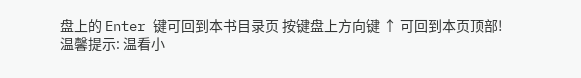盘上的 Enter 键可回到本书目录页 按键盘上方向键 ↑ 可回到本页顶部!
温馨提示: 温看小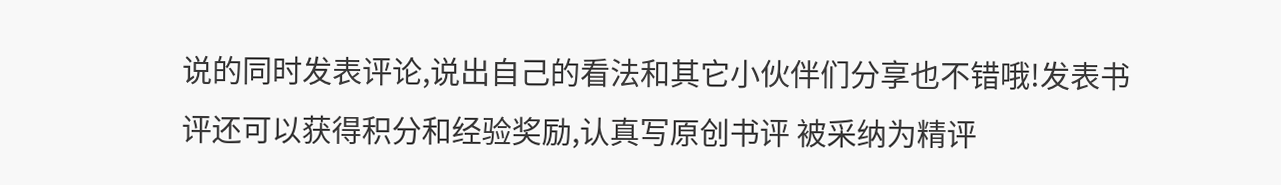说的同时发表评论,说出自己的看法和其它小伙伴们分享也不错哦!发表书评还可以获得积分和经验奖励,认真写原创书评 被采纳为精评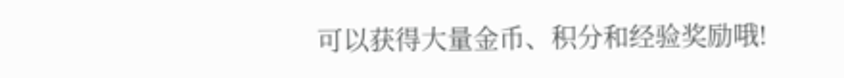可以获得大量金币、积分和经验奖励哦!